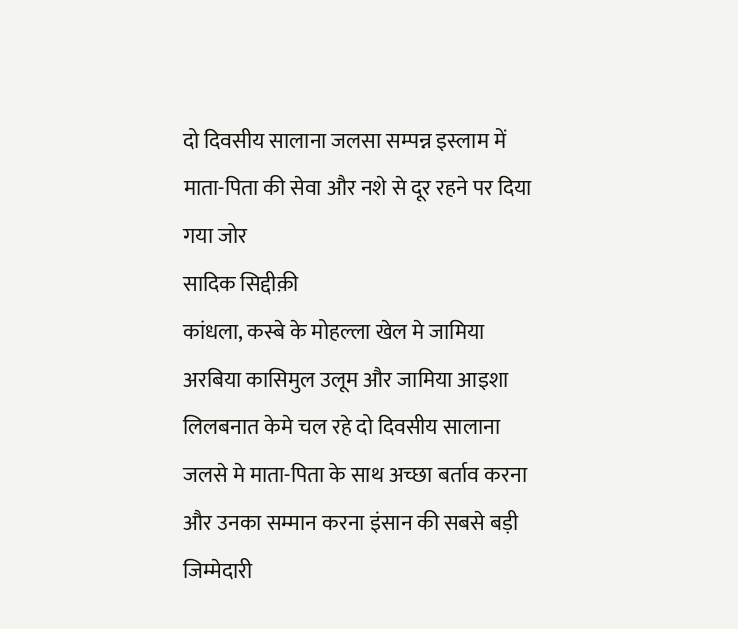दो दिवसीय सालाना जलसा सम्पन्न इस्लाम में माता-पिता की सेवा और नशे से दूर रहने पर दिया गया जोर
सादिक सिद्दीक़ी
कांधला, कस्बे के मोहल्ला खेल मे जामिया अरबिया कासिमुल उलूम और जामिया आइशा लिलबनात केमे चल रहे दो दिवसीय सालाना जलसे मे माता-पिता के साथ अच्छा बर्ताव करना और उनका सम्मान करना इंसान की सबसे बड़ी जिम्मेदारी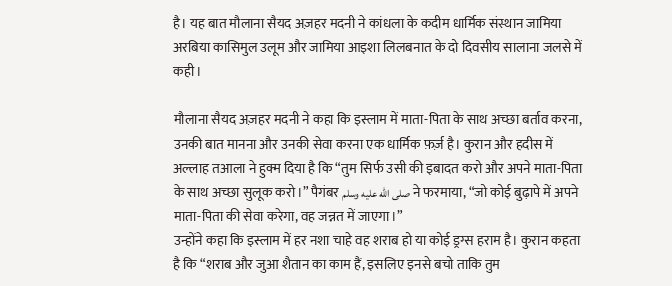है। यह बात मौलाना सैयद अज़हर मदनी ने कांधला के कदीम धार्मिक संस्थान जामिया अरबिया कासिमुल उलूम और जामिया आइशा लिलबनात के दो दिवसीय सालाना जलसे में कही।

मौलाना सैयद अज़हर मदनी ने कहा कि इस्लाम में माता-पिता के साथ अच्छा बर्ताव करना, उनकी बात मानना और उनकी सेवा करना एक धार्मिक फ़र्ज़ है। कुरान और हदीस में अल्लाह तआला ने हुक्म दिया है कि “तुम सिर्फ उसी की इबादत करो और अपने माता-पिता के साथ अच्छा सुलूक करो।” पैगंबर صلى الله عليه وسلم ने फरमाया, “जो कोई बुढ़ापे में अपने माता-पिता की सेवा करेगा, वह जन्नत में जाएगा।”
उन्होंने कहा कि इस्लाम में हर नशा चाहे वह शराब हो या कोई ड्रग्स हराम है। कुरान कहता है कि “शराब और जुआ शैतान का काम हैं, इसलिए इनसे बचो ताकि तुम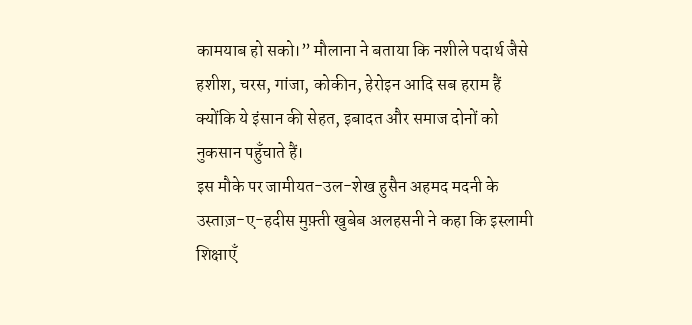कामयाब हो सको।” मौलाना ने बताया कि नशीले पदार्थ जैसे हशीश, चरस, गांजा, कोकीन, हेरोइन आदि सब हराम हैं क्योंकि ये इंसान की सेहत, इबादत और समाज दोनों को नुकसान पहुँचाते हैं।
इस मौके पर जामीयत-उल-शेख हुसैन अहमद मदनी के उस्ताज़-ए-हदीस मुफ़्ती खुबेब अलहसनी ने कहा कि इस्लामी शिक्षाएँ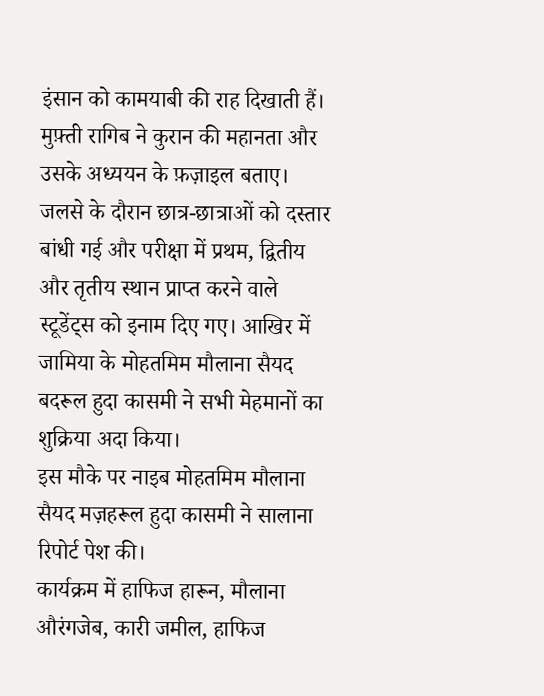इंसान को कामयाबी की राह दिखाती हैं। मुफ़्ती रागिब ने कुरान की महानता और उसके अध्ययन के फ़ज़ाइल बताए।
जलसे के दौरान छात्र-छात्राओं को दस्तार बांधी गई और परीक्षा में प्रथम, द्वितीय और तृतीय स्थान प्राप्त करने वाले स्टूडेंट्स को इनाम दिए गए। आखिर में जामिया के मोहतमिम मौलाना सैयद बदरूल हुदा कासमी ने सभी मेहमानों का शुक्रिया अदा किया।
इस मौके पर नाइब मोहतमिम मौलाना सैयद मज़हरूल हुदा कासमी ने सालाना रिपोर्ट पेश की।
कार्यक्रम में हाफिज हारून, मौलाना औरंगजेब, कारी जमील, हाफिज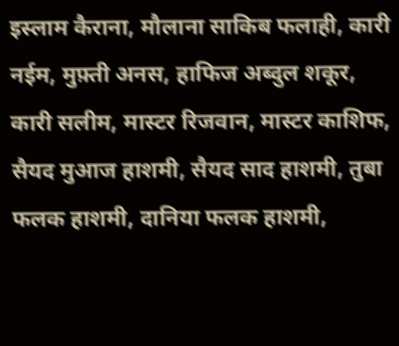इस्लाम कैराना, मौलाना साकिब फलाही, कारी नईम, मुफ़्ती अनस, हाफिज अब्दुल शकूर, कारी सलीम, मास्टर रिजवान, मास्टर काशिफ, सैयद मुआज हाशमी, सैयद साद हाशमी, तुबा फलक हाशमी, दानिया फलक हाशमी,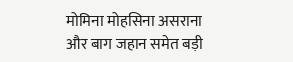मोमिना मोहसिना असराना और बाग जहान समेत बड़ी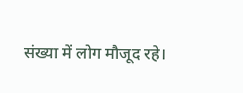संख्या में लोग मौजूद रहे।